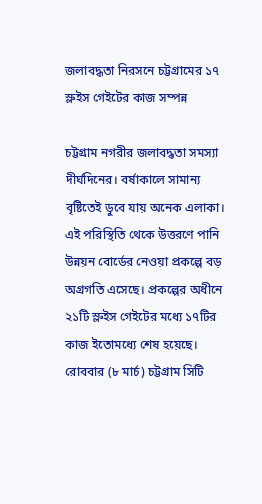জলাবদ্ধতা নিরসনে চট্টগ্রামের ১৭ স্লুইস গেইটের কাজ সম্পন্ন

চট্টগ্রাম নগরীর জলাবদ্ধতা সমস্যা দীর্ঘদিনের। বর্ষাকালে সামান্য বৃষ্টিতেই ডুবে যায় অনেক এলাকা। এই পরিস্থিতি থেকে উত্তরণে পানি উন্নয়ন বোর্ডের নেওয়া প্রকল্পে বড় অগ্রগতি এসেছে। প্রকল্পের অধীনে ২১টি স্লুইস গেইটের মধ্যে ১৭টির কাজ ইতোমধ্যে শেষ হয়েছে। রোববার (৮ মার্চ) চট্টগ্রাম সিটি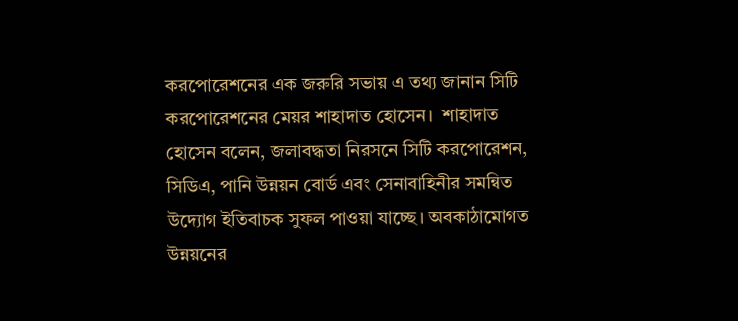করপোরেশনের এক জরুরি সভায় এ তথ্য জানান সিটি করপোরেশনের মেয়র শাহাদাত হোসেন।  শাহাদাত হোসেন বলেন, জলাবদ্ধতা নিরসনে সিটি করপোরেশন, সিডিএ, পানি উন্নয়ন বোর্ড এবং সেনাবাহিনীর সমন্বিত উদ্যোগ ইতিবাচক সুফল পাওয়া যাচ্ছে। অবকাঠামোগত উন্নয়নের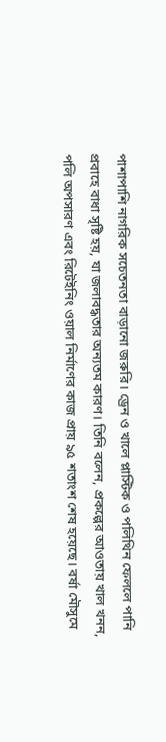পাশাপাশি নাগরিক সচেতনতা বাড়ানো জরুরি। ড্রেন ও খালে প্লাস্টিক ও পলিথিন ফেললে পানি প্রবাহে বাধা সৃষ্টি হয়, যা জলাবদ্ধতার অন্যতম কারণ। তিনি বলেন, প্রকল্পের আওতায় খাল খনন, পলি অপসারণ এবং রিটেইনিং ওয়াল নির্মাণের কাজ প্রায় ৯৫ শতাংশ শেষ হয়েছে। বর্ষা মৌসুমে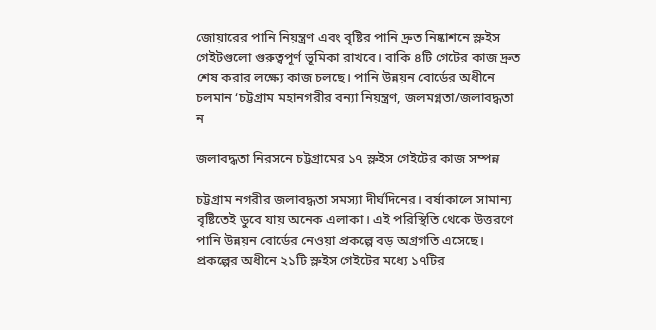জোয়ারের পানি নিয়ন্ত্রণ এবং বৃষ্টির পানি দ্রুত নিষ্কাশনে স্লুইস গেইটগুলো গুরুত্বপূর্ণ ভূমিকা রাখবে। বাকি ৪টি গেটের কাজ দ্রুত শেষ করার লক্ষ্যে কাজ চলছে। পানি উন্নয়ন বোর্ডের অধীনে চলমান ‘চট্টগ্রাম মহানগরীর বন্যা নিয়ন্ত্রণ, জলমগ্নতা/জলাবদ্ধতা ন

জলাবদ্ধতা নিরসনে চট্টগ্রামের ১৭ স্লুইস গেইটের কাজ সম্পন্ন

চট্টগ্রাম নগরীর জলাবদ্ধতা সমস্যা দীর্ঘদিনের। বর্ষাকালে সামান্য বৃষ্টিতেই ডুবে যায় অনেক এলাকা। এই পরিস্থিতি থেকে উত্তরণে পানি উন্নয়ন বোর্ডের নেওয়া প্রকল্পে বড় অগ্রগতি এসেছে। প্রকল্পের অধীনে ২১টি স্লুইস গেইটের মধ্যে ১৭টির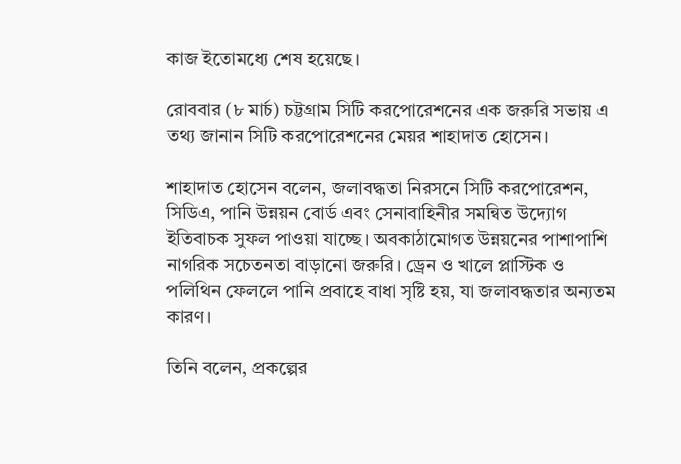কাজ ইতোমধ্যে শেষ হয়েছে।

রোববার (৮ মার্চ) চট্টগ্রাম সিটি করপোরেশনের এক জরুরি সভায় এ তথ্য জানান সিটি করপোরেশনের মেয়র শাহাদাত হোসেন।

শাহাদাত হোসেন বলেন, জলাবদ্ধতা নিরসনে সিটি করপোরেশন, সিডিএ, পানি উন্নয়ন বোর্ড এবং সেনাবাহিনীর সমন্বিত উদ্যোগ ইতিবাচক সুফল পাওয়া যাচ্ছে। অবকাঠামোগত উন্নয়নের পাশাপাশি নাগরিক সচেতনতা বাড়ানো জরুরি। ড্রেন ও খালে প্লাস্টিক ও পলিথিন ফেললে পানি প্রবাহে বাধা সৃষ্টি হয়, যা জলাবদ্ধতার অন্যতম কারণ।

তিনি বলেন, প্রকল্পের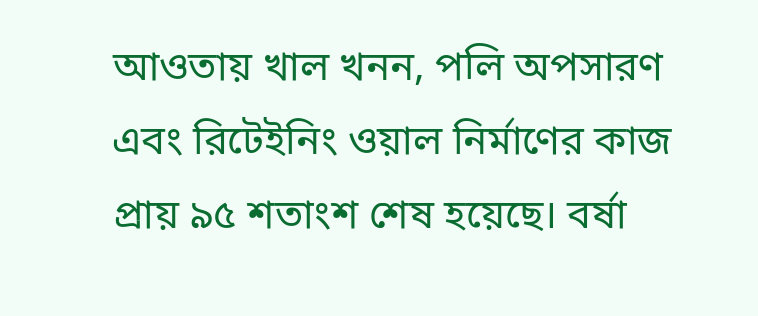আওতায় খাল খনন, পলি অপসারণ এবং রিটেইনিং ওয়াল নির্মাণের কাজ প্রায় ৯৫ শতাংশ শেষ হয়েছে। বর্ষা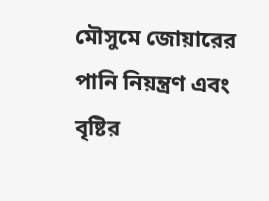মৌসুমে জোয়ারের পানি নিয়ন্ত্রণ এবং বৃষ্টির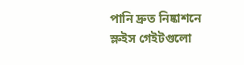পানি দ্রুত নিষ্কাশনে স্লুইস গেইটগুলো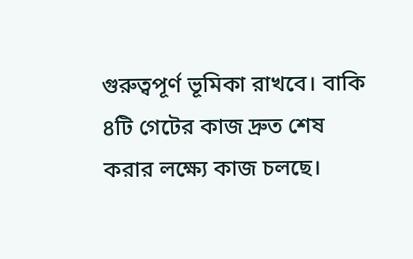গুরুত্বপূর্ণ ভূমিকা রাখবে। বাকি ৪টি গেটের কাজ দ্রুত শেষ করার লক্ষ্যে কাজ চলছে।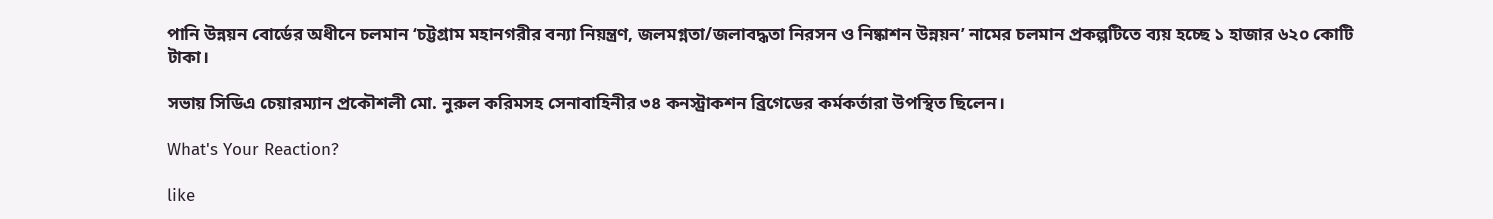পানি উন্নয়ন বোর্ডের অধীনে চলমান ‘চট্টগ্রাম মহানগরীর বন্যা নিয়ন্ত্রণ, জলমগ্নতা/জলাবদ্ধতা নিরসন ও নিষ্কাশন উন্নয়ন’ নামের চলমান প্রকল্পটিতে ব্যয় হচ্ছে ১ হাজার ৬২০ কোটি টাকা।

সভায় সিডিএ চেয়ারম্যান প্রকৌশলী মো. নুরুল করিমসহ সেনাবাহিনীর ৩৪ কনস্ট্রাকশন ব্রিগেডের কর্মকর্তারা উপস্থিত ছিলেন।

What's Your Reaction?

like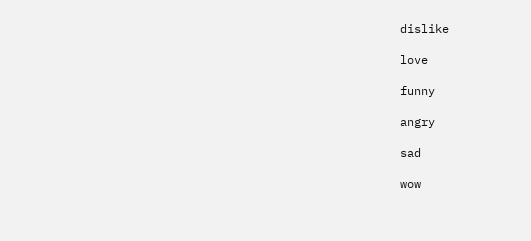dislike

love

funny

angry

sad

wow